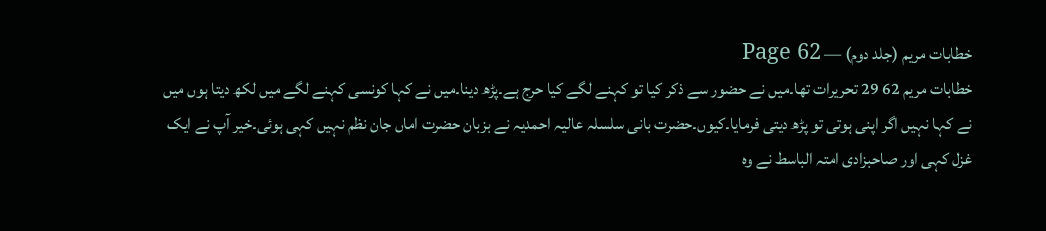خطابات مریم (جلد دوم) — Page 62
خطابات مریم 62 29 تحریرات تھا۔میں نے حضور سے ذکر کیا تو کہنے لگے کیا حرج ہے۔پڑھ دینا۔میں نے کہا کونسی کہنے لگے میں لکھ دیتا ہوں میں نے کہا نہیں اگر اپنی ہوتی تو پڑھ دیتی فرمایا۔کیوں۔حضرت بانی سلسلہ عالیہ احمدیہ نے بزبان حضرت اماں جان نظم نہیں کہی ہوئی۔خیر آپ نے ایک غزل کہی اور صاحبزادی امتہ الباسط نے وہ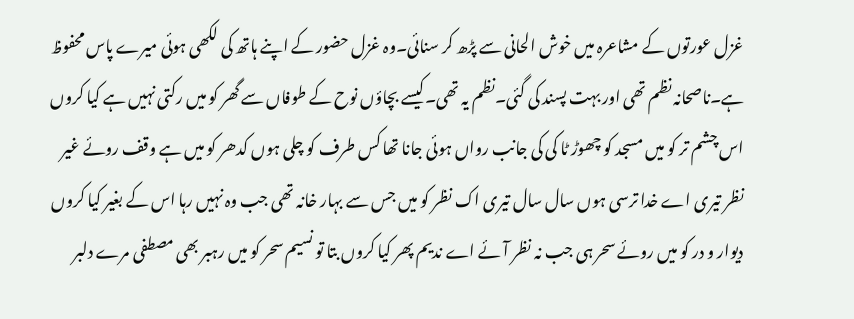غزل عورتوں کے مشاعرہ میں خوش الحانی سے پڑھ کر سنائی۔وہ غزل حضور کے اپنے ہاتھ کی لکھی ہوئی میرے پاس محفوظ ہے۔ناصحانہ نظم تھی اور بہت پسند کی گئی۔نظم یہ تھی۔کیسے بچاؤں نوح کے طوفاں سے گھر کو میں رکتی نہیں ہے کیا کروں اس چشم تر کو میں مسجد کو چھوڑ ٹا کی کی جانب رواں ہوئی جانا تھا کس طرف کو چلی ہوں کدھر کو میں ہے وقف روئے غیر نظر تیری اے خدا ترسی ہوں سال سال تیری اک نظر کو میں جس سے بہار خانہ تھی جب وہ نہیں رہا اس کے بغیر کیا کروں دیوار و در کو میں روئے سحر ہی جب نہ نظر آئے اے ندیم پھر کیا کروں بتا تو نسیم سحر کو میں رہبر بھی مصطفی مرے دلبر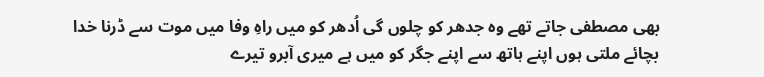بھی مصطفی جاتے تھے وہ جدھر کو چلوں گی اُدھر کو میں راہِ وفا میں موت سے ڈرنا خدا بچائے ملتی ہوں اپنے ہاتھ سے اپنے جگر کو میں ہے میری آبرو تیرے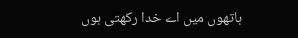ہاتھوں میں اے خدا رکھتی ہوں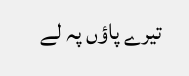تیرے پاؤں پہ لے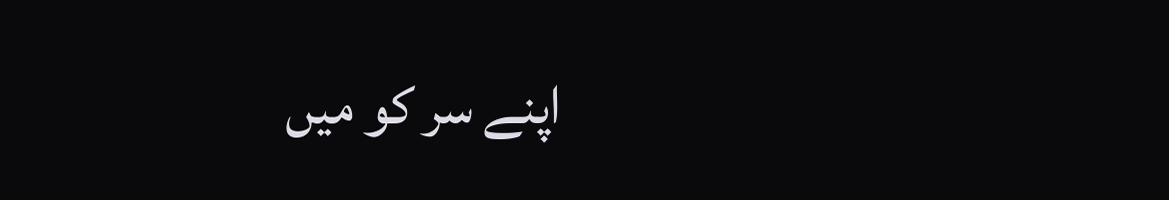اپنے سر کو میں